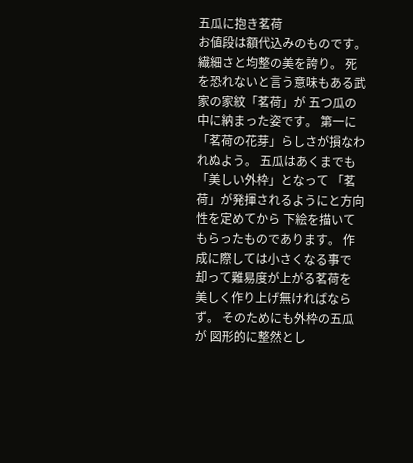五瓜に抱き茗荷
お値段は額代込みのものです。 繊細さと均整の美を誇り。 死を恐れないと言う意味もある武家の家紋「茗荷」が 五つ瓜の中に納まった姿です。 第一に「茗荷の花芽」らしさが損なわれぬよう。 五瓜はあくまでも「美しい外枠」となって 「茗荷」が発揮されるようにと方向性を定めてから 下絵を描いてもらったものであります。 作成に際しては小さくなる事で 却って難易度が上がる茗荷を 美しく作り上げ無ければならず。 そのためにも外枠の五瓜が 図形的に整然とし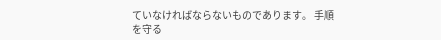ていなければならないものであります。 手順を守る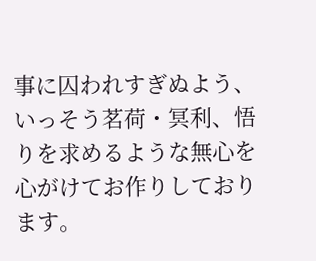事に囚われすぎぬよう、 いっそう茗荷・冥利、悟りを求めるような無心を心がけてお作りしております。